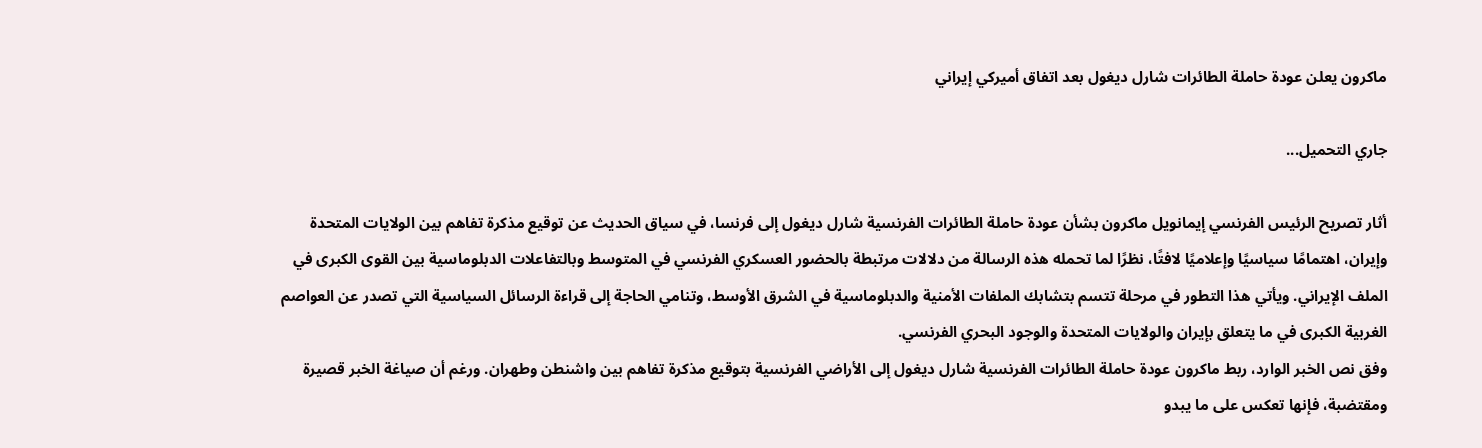ماكرون يعلن عودة حاملة الطائرات شارل ديغول بعد اتفاق أميركي إيراني

جاري التحميل...

أثار تصريح الرئيس الفرنسي إيمانويل ماكرون بشأن عودة حاملة الطائرات الفرنسية شارل ديغول إلى فرنسا، في سياق الحديث عن توقيع مذكرة تفاهم بين الولايات المتحدة وإيران، اهتمامًا سياسيًا وإعلاميًا لافتًا، نظرًا لما تحمله هذه الرسالة من دلالات مرتبطة بالحضور العسكري الفرنسي في المتوسط وبالتفاعلات الدبلوماسية بين القوى الكبرى في الملف الإيراني. ويأتي هذا التطور في مرحلة تتسم بتشابك الملفات الأمنية والدبلوماسية في الشرق الأوسط، وتنامي الحاجة إلى قراءة الرسائل السياسية التي تصدر عن العواصم الغربية الكبرى في ما يتعلق بإيران والولايات المتحدة والوجود البحري الفرنسي.
وفق نص الخبر الوارد، ربط ماكرون عودة حاملة الطائرات الفرنسية شارل ديغول إلى الأراضي الفرنسية بتوقيع مذكرة تفاهم بين واشنطن وطهران. ورغم أن صياغة الخبر قصيرة ومقتضبة، فإنها تعكس على ما يبدو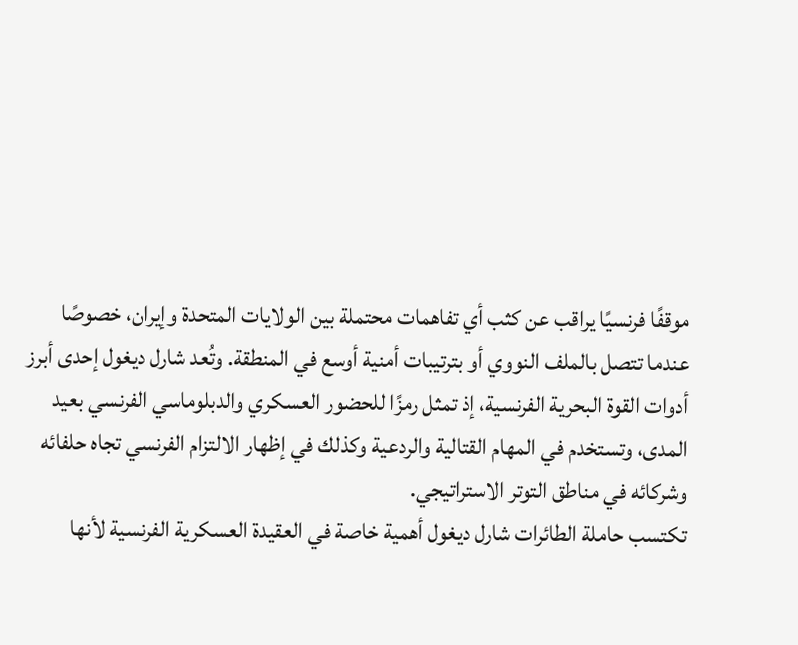موقفًا فرنسيًا يراقب عن كثب أي تفاهمات محتملة بين الولايات المتحدة وإيران، خصوصًا عندما تتصل بالملف النووي أو بترتيبات أمنية أوسع في المنطقة. وتُعد شارل ديغول إحدى أبرز أدوات القوة البحرية الفرنسية، إذ تمثل رمزًا للحضور العسكري والدبلوماسي الفرنسي بعيد المدى، وتستخدم في المهام القتالية والردعية وكذلك في إظهار الالتزام الفرنسي تجاه حلفائه وشركائه في مناطق التوتر الاستراتيجي.
تكتسب حاملة الطائرات شارل ديغول أهمية خاصة في العقيدة العسكرية الفرنسية لأنها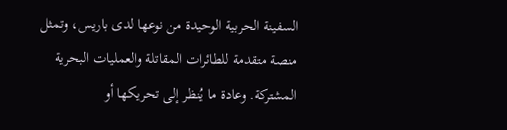السفينة الحربية الوحيدة من نوعها لدى باريس، وتمثل منصة متقدمة للطائرات المقاتلة والعمليات البحرية المشتركة. وعادة ما يُنظر إلى تحريكها أو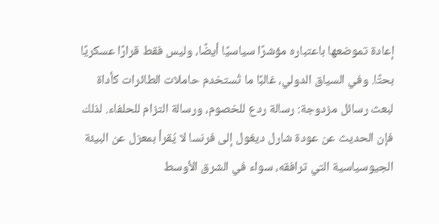إعادة تموضعها باعتباره مؤشرًا سياسيًا أيضًا، وليس فقط قرارًا عسكريًا بحتًا. وفي السياق الدولي، غالبًا ما تُستخدم حاملات الطائرات كأداة لبعث رسائل مزدوجة: رسالة ردع للخصوم، ورسالة التزام للحلفاء. لذلك فإن الحديث عن عودة شارل ديغول إلى فرنسا لا يُقرأ بمعزل عن البيئة الجيوسياسية التي ترافقه، سواء في الشرق الأوسط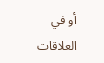أو في العلاقات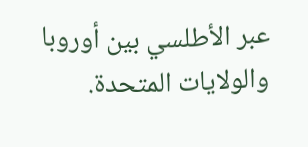عبر الأطلسي بين أوروبا والولايات المتحدة.